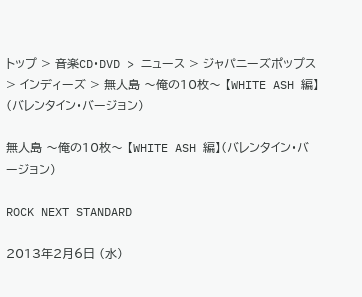トップ > 音楽CD・DVD > ニュース > ジャパニーズポップス > インディーズ > 無人島 〜俺の10枚〜 【WHITE ASH 編】(バレンタイン・バージョン)

無人島 〜俺の10枚〜 【WHITE ASH 編】(バレンタイン・バージョン)

ROCK NEXT STANDARD

2013年2月6日 (水)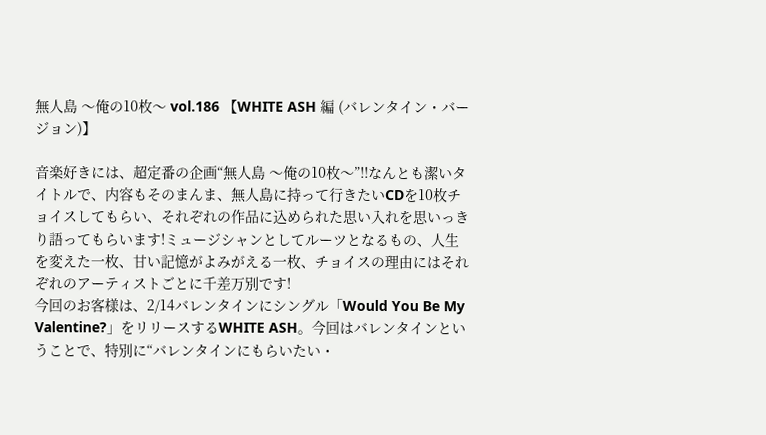無人島 〜俺の10枚〜 vol.186 【WHITE ASH 編 (バレンタイン・バージョン)】

音楽好きには、超定番の企画“無人島 〜俺の10枚〜”!!なんとも潔いタイトルで、内容もそのまんま、無人島に持って行きたいCDを10枚チョイスしてもらい、それぞれの作品に込められた思い入れを思いっきり語ってもらいます!ミュージシャンとしてルーツとなるもの、人生を変えた一枚、甘い記憶がよみがえる一枚、チョイスの理由にはそれぞれのアーティストごとに千差万別です!
今回のお客様は、2/14バレンタインにシングル「Would You Be My Valentine?」をリリースするWHITE ASH。今回はバレンタインということで、特別に“バレンタインにもらいたい・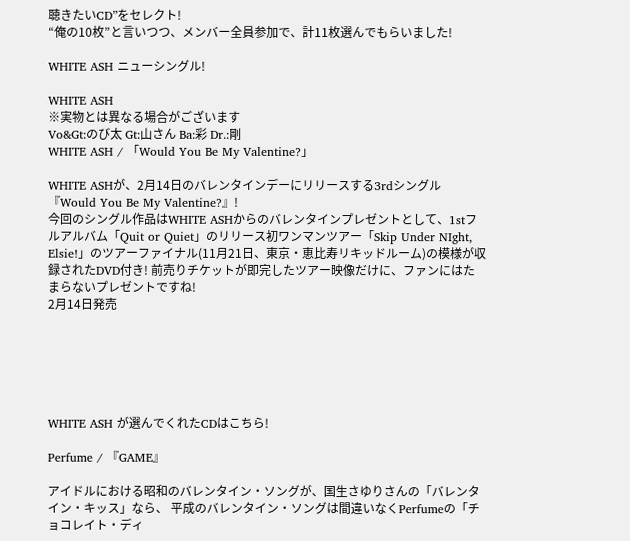聴きたいCD”をセレクト!
“俺の10枚”と言いつつ、メンバー全員参加で、計11枚選んでもらいました!

WHITE ASH ニューシングル!

WHITE ASH
※実物とは異なる場合がございます
Vo&Gt:のび太 Gt:山さん Ba:彩 Dr.:剛
WHITE ASH / 「Would You Be My Valentine?」

WHITE ASHが、2月14日のバレンタインデーにリリースする3rdシングル『Would You Be My Valentine?』!
今回のシングル作品はWHITE ASHからのバレンタインプレゼントとして、1stフルアルバム「Quit or Quiet」のリリース初ワンマンツアー「Skip Under NIght, Elsie!」のツアーファイナル(11月21日、東京・恵比寿リキッドルーム)の模様が収録されたDVD付き! 前売りチケットが即完したツアー映像だけに、ファンにはたまらないプレゼントですね!
2月14日発売






WHITE ASH が選んでくれたCDはこちら!

Perfume / 『GAME』

アイドルにおける昭和のバレンタイン・ソングが、国生さゆりさんの「バレンタイン・キッス」なら、 平成のバレンタイン・ソングは間違いなくPerfumeの「チョコレイト・ディ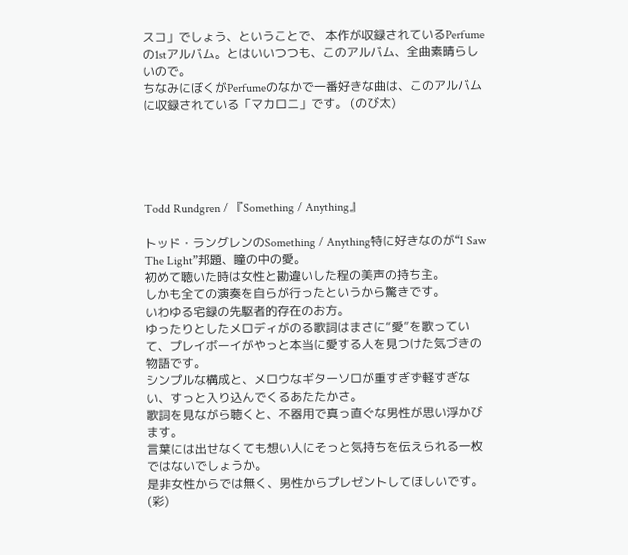スコ」でしょう、ということで、 本作が収録されているPerfumeの1stアルバム。とはいいつつも、このアルバム、全曲素晴らしいので。
ちなみにぼくがPerfumeのなかで一番好きな曲は、このアルバムに収録されている「マカロニ」です。 (のび太)





Todd Rundgren / 『Something / Anything』

トッド・ラングレンのSomething / Anything特に好きなのが“I Saw The Light”邦題、瞳の中の愛。
初めて聴いた時は女性と勘違いした程の美声の持ち主。
しかも全ての演奏を自らが行ったというから驚きです。
いわゆる宅録の先駆者的存在のお方。
ゆったりとしたメロディがのる歌詞はまさに“愛”を歌っていて、プレイボーイがやっと本当に愛する人を見つけた気づきの物語です。
シンプルな構成と、メロウなギターソロが重すぎず軽すぎない、すっと入り込んでくるあたたかさ。
歌詞を見ながら聴くと、不器用で真っ直ぐな男性が思い浮かびます。
言葉には出せなくても想い人にそっと気持ちを伝えられる一枚ではないでしょうか。
是非女性からでは無く、男性からプレゼントしてほしいです。(彩)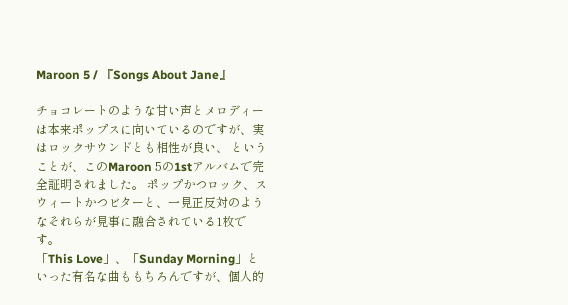Maroon 5 / 『Songs About Jane』

チョコレートのような甘い声とメロディーは本来ポップスに向いているのですが、実はロックサウンドとも相性が良い、 ということが、このMaroon 5の1stアルバムで完全証明されました。 ポップかつロック、スウィートかつビターと、一見正反対のようなそれらが見事に融合されている1枚です。
「This Love」、「Sunday Morning」といった有名な曲ももちろんですが、個人的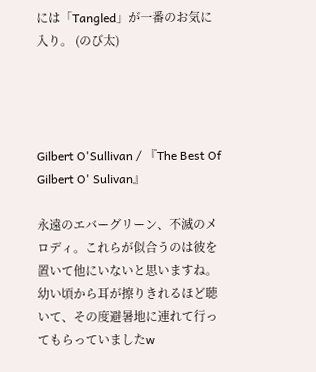には「Tangled」が一番のお気に入り。 (のび太)




Gilbert O'Sullivan / 『The Best Of Gilbert O' Sulivan』

永遠のエバーグリーン、不滅のメロディ。これらが似合うのは彼を置いて他にいないと思いますね。
幼い頃から耳が擦りきれるほど聴いて、その度避暑地に連れて行ってもらっていましたw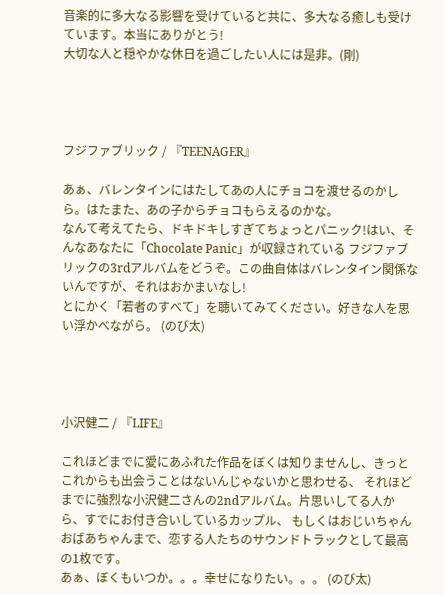音楽的に多大なる影響を受けていると共に、多大なる癒しも受けています。本当にありがとう!
大切な人と穏やかな休日を過ごしたい人には是非。(剛)




フジファブリック / 『TEENAGER』

あぁ、バレンタインにはたしてあの人にチョコを渡せるのかしら。はたまた、あの子からチョコもらえるのかな。
なんて考えてたら、ドキドキしすぎてちょっとパニック!はい、そんなあなたに「Chocolate Panic」が収録されている フジファブリックの3rdアルバムをどうぞ。この曲自体はバレンタイン関係ないんですが、それはおかまいなし!
とにかく「若者のすべて」を聴いてみてください。好きな人を思い浮かべながら。 (のび太)




小沢健二 / 『LIFE』

これほどまでに愛にあふれた作品をぼくは知りませんし、きっとこれからも出会うことはないんじゃないかと思わせる、 それほどまでに強烈な小沢健二さんの2ndアルバム。片思いしてる人から、すでにお付き合いしているカップル、 もしくはおじいちゃんおばあちゃんまで、恋する人たちのサウンドトラックとして最高の1枚です。
あぁ、ぼくもいつか。。。幸せになりたい。。。 (のび太)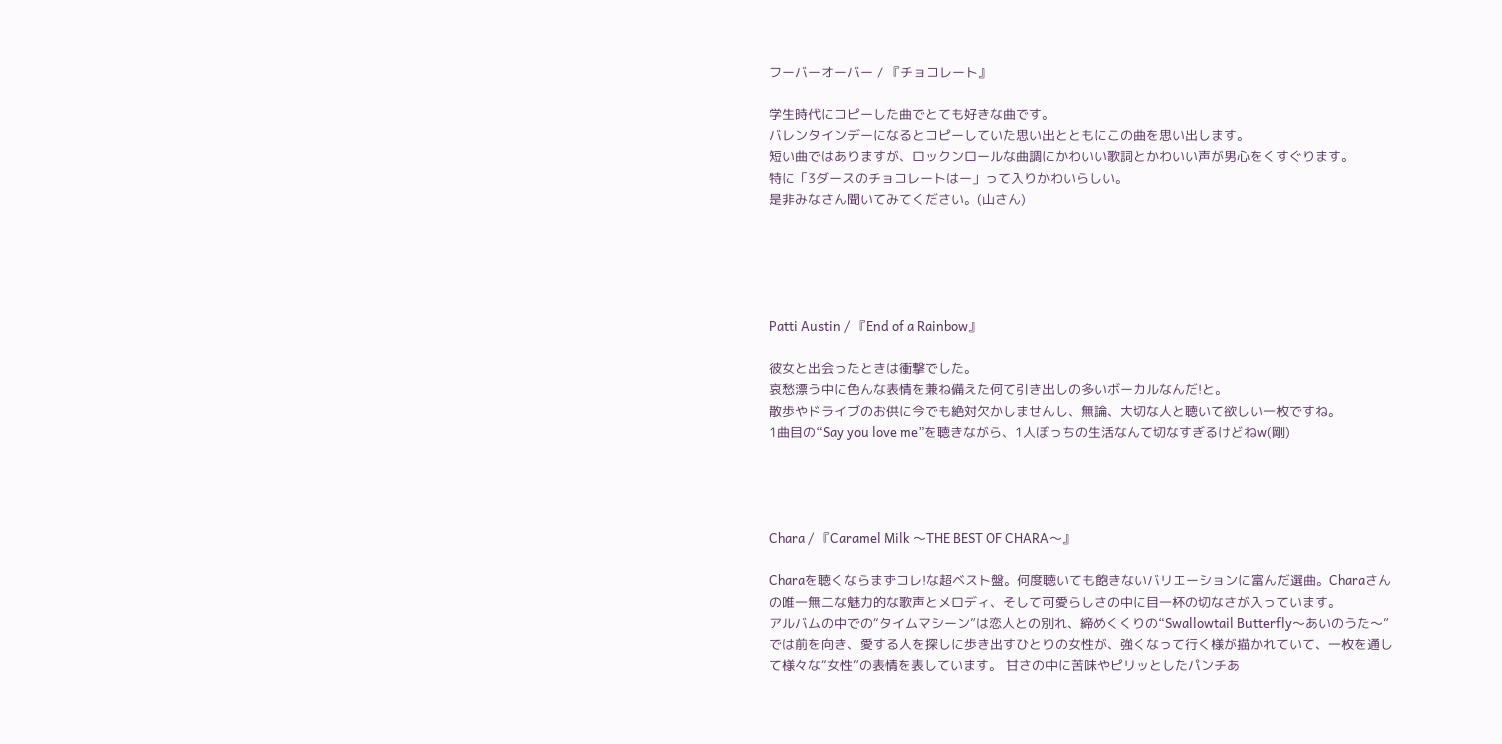フーバーオーバー / 『チョコレート』

学生時代にコピーした曲でとても好きな曲です。
バレンタインデーになるとコピーしていた思い出とともにこの曲を思い出します。
短い曲ではありますが、ロックンロールな曲調にかわいい歌詞とかわいい声が男心をくすぐります。
特に「3ダースのチョコレートはー」って入りかわいらしい。
是非みなさん聞いてみてください。(山さん)





Patti Austin / 『End of a Rainbow』

彼女と出会ったときは衝撃でした。
哀愁漂う中に色んな表情を兼ね備えた何て引き出しの多いボーカルなんだ!と。
散歩やドライブのお供に今でも絶対欠かしませんし、無論、大切な人と聴いて欲しい一枚ですね。
1曲目の“Say you love me”を聴きながら、1人ぼっちの生活なんて切なすぎるけどねw(剛)




Chara / 『Caramel Milk 〜THE BEST OF CHARA〜』

Charaを聴くならまずコレ!な超ベスト盤。何度聴いても飽きないバリエーションに富んだ選曲。Charaさんの唯一無二な魅力的な歌声とメロディ、そして可愛らしさの中に目一杯の切なさが入っています。
アルバムの中での“タイムマシーン”は恋人との別れ、締めくくりの“Swallowtail Butterfly〜あいのうた〜”では前を向き、愛する人を探しに歩き出すひとりの女性が、強くなって行く様が描かれていて、一枚を通して様々な“女性”の表情を表しています。 甘さの中に苦味やピリッとしたパンチあ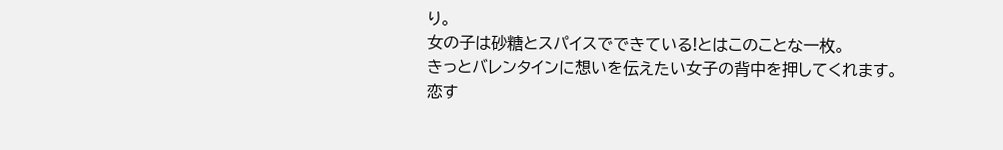り。
女の子は砂糖とスパイスでできている!とはこのことな一枚。
きっとバレンタインに想いを伝えたい女子の背中を押してくれます。
恋す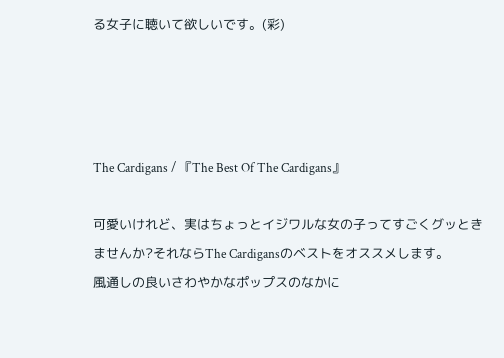る女子に聴いて欲しいです。(彩)




The Cardigans / 『The Best Of The Cardigans』

可愛いけれど、実はちょっとイジワルな女の子ってすごくグッときませんか?それならThe Cardigansのベストをオススメします。
風通しの良いさわやかなポップスのなかに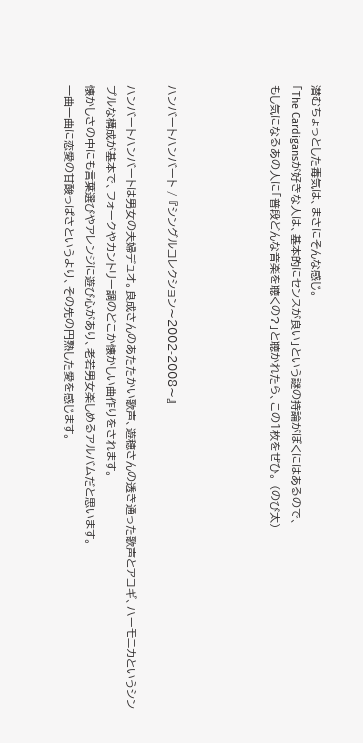潜むちょっとした毒気は、まさにそんな感じ。
「The Cardigansが好きな人は、基本的にセンスが良い」という謎の持論がぼくにはあるので、
もし気になるあの人に「普段どんな音楽を聴くの?」と聴かれたら、この1枚をぜひ。 (のび太)




ハンバートハンバート / 『シングルコレクション〜2002-2008〜』

ハンバートハンバートは男女の夫婦デュオ。良成さんのあたたかい歌声、遊穂さんの透き通った歌声とアコギ、ハーモニカというシンプルな構成が基本で、フォークやカントリー調のどこか懐かしい曲作りをされます。
懐かしさの中にも言葉選びやアレンジに遊び心があり、老若男女楽しめるアルバムだと思います。
一曲一曲に恋愛の甘酸っぱさというより、その先の円熟した愛を感じます。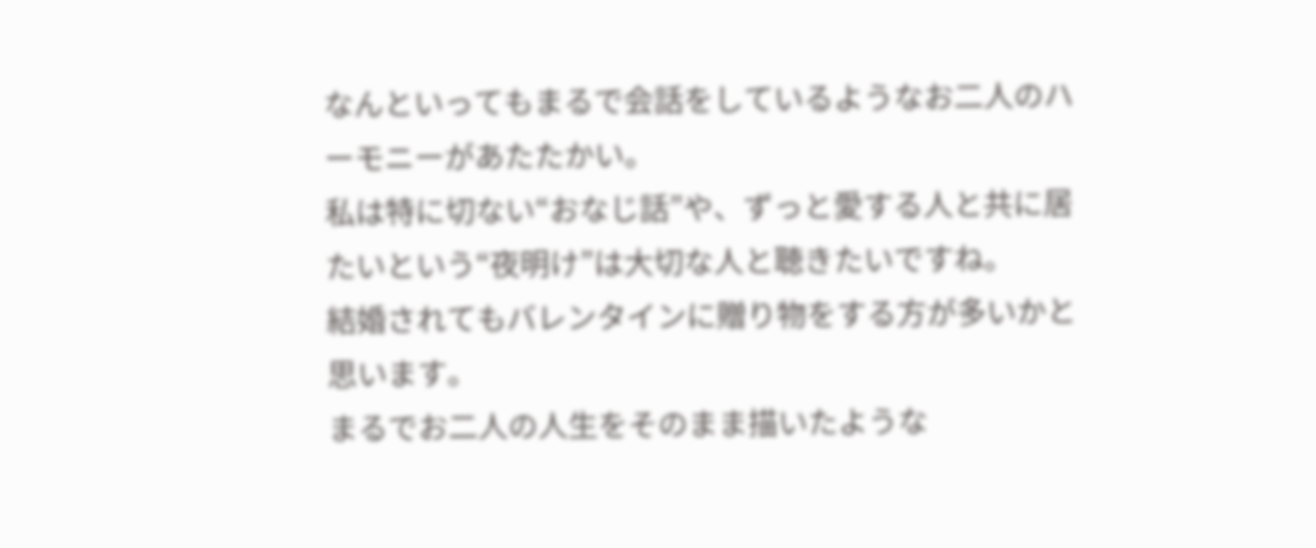なんといってもまるで会話をしているようなお二人のハーモニーがあたたかい。
私は特に切ない“おなじ話”や、ずっと愛する人と共に居たいという“夜明け”は大切な人と聴きたいですね。
結婚されてもバレンタインに贈り物をする方が多いかと思います。
まるでお二人の人生をそのまま描いたような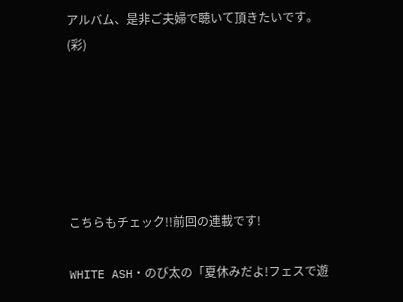アルバム、是非ご夫婦で聴いて頂きたいです。(彩)






こちらもチェック!!前回の連載です!

WHITE ASH・のび太の「夏休みだよ!フェスで遊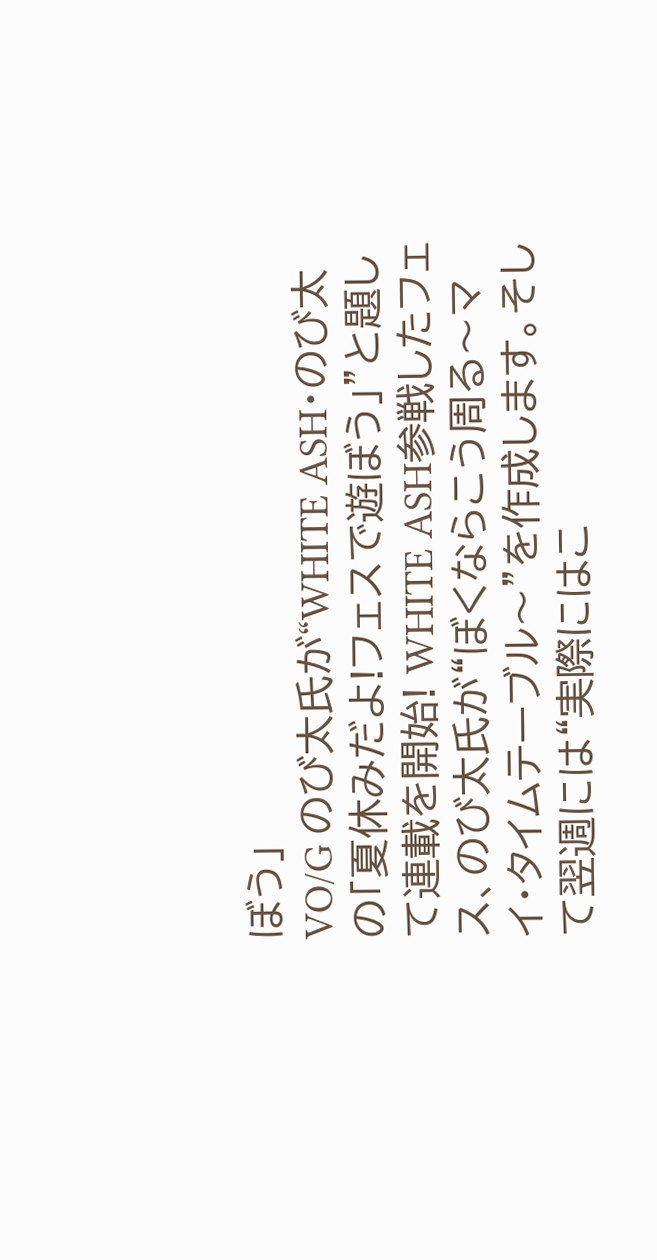ぼう」
VO/G のび太氏が“WHITE ASH・のび太の「夏休みだよ!フェスで遊ぼう」”と題して連載を開始! WHITE ASH参戦したフェス、のび太氏が“ぼくならこう周る〜マイ・タイムテーブル〜”を作成します。そして翌週には“実際にはこ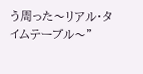う周った〜リアル・タイムテーブル〜”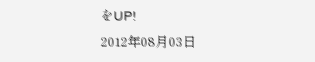をUP!
2012年08月03日